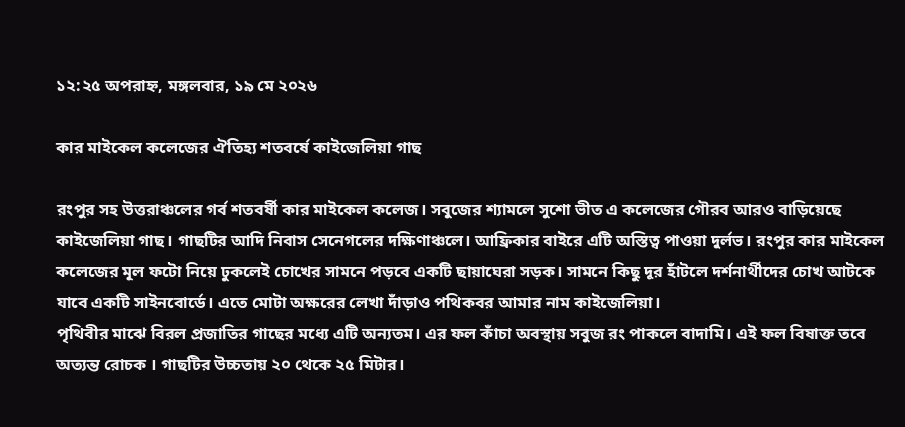১২:২৫ অপরাহ্ন, মঙ্গলবার, ১৯ মে ২০২৬

কার মাইকেল কলেজের ঐতিহ্য শতবর্ষে কাইজেলিয়া গাছ

রংপুর সহ উত্তরাঞ্চলের গর্ব শতবর্ষী কার মাইকেল কলেজ। সবুজের শ্যামলে সুশো ভীত এ কলেজের গৌরব আরও বাড়িয়েছে কাইজেলিয়া গাছ। গাছটির আদি নিবাস সেনেগলের দক্ষিণাঞ্চলে। আফ্রিকার বাইরে এটি অস্তিত্ব পাওয়া দুর্লভ। রংপুর কার মাইকেল কলেজের মূল ফটো নিয়ে ঢুকলেই চোখের সামনে পড়বে একটি ছায়াঘেরা সড়ক। সামনে কিছু দূর হাঁটলে দর্শনার্থীদের চোখ আটকে যাবে একটি সাইনবোর্ডে। এতে মোটা অক্ষরের লেখা দাঁড়াও পথিকবর আমার নাম কাইজেলিয়া।
পৃথিবীর মাঝে বিরল প্রজাতির গাছের মধ্যে এটি অন্যতম। এর ফল কাঁচা অবস্থায় সবুজ রং পাকলে বাদামি। এই ফল বিষাক্ত তবে অত্যন্ত রোচক । গাছটির উচ্চতায় ২০ থেকে ২৫ মিটার।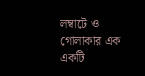লম্বাটে ও গোলাকার এক একটি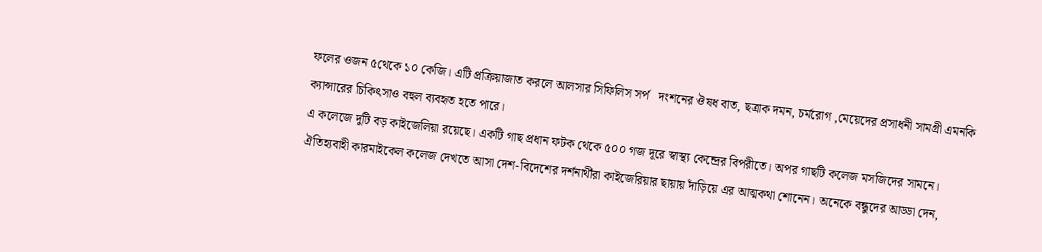ফলের ওজন ৫থেকে ১০ কেজি। এটি প্রক্রিয়াজাত করলে আলসার সিফিলিস সর্প   দংশনের ঔষধ বাত, ছত্রাক দমন, চর্মরোগ ,মেয়েদের প্রসাধনী সামগ্রী এমনকি ক্যান্সারের চিকিৎসাও বহুল ব্যবহৃত হতে পারে।
এ কলেজে দুটি বড় কাইজেলিয়া রয়েছে। একটি গাছ প্রধান ফটক থেকে ৫০০ গজ দূরে স্বাস্থ্য কেন্দ্রের বিপরীতে। অপর গাছটি কলেজ মসজিদের সামনে। ঐতিহ্যবাহী কারমাইকেল কলেজ দেখতে আসা দেশ-বিদেশের দর্শনার্থীরা কাইজেরিয়ার ছায়ায় দাঁড়িয়ে এর আত্মকথা শোনেন। অনেকে বন্ধুদের আড্ডা দেন,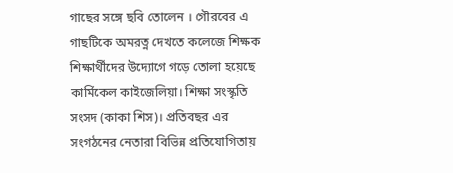গাছের সঙ্গে ছবি তোলেন । গৌরবের এ গাছটিকে অমরত্ন দেখতে কলেজে শিক্ষক শিক্ষার্থীদের উদ্যোগে গড়ে তোলা হয়েছে কার্মিকেল কাইজেলিয়া। শিক্ষা সংস্কৃতি সংসদ (কাকা শিস)। প্রতিবছর এর সংগঠনের নেতারা বিভিন্ন প্রতিযোগিতায়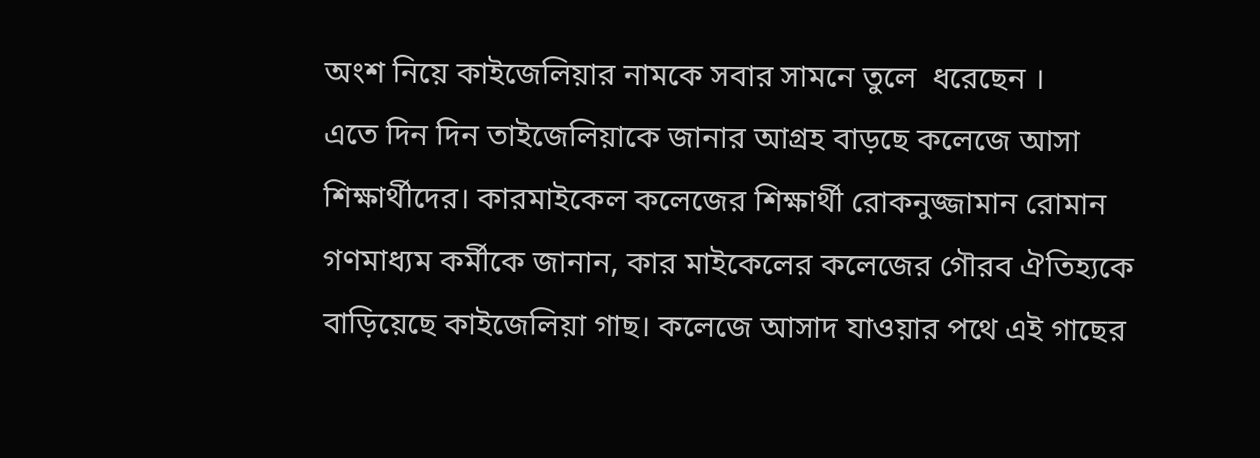অংশ নিয়ে কাইজেলিয়ার নামকে সবার সামনে তুলে  ধরেছেন ।
এতে দিন দিন তাইজেলিয়াকে জানার আগ্রহ বাড়ছে কলেজে আসা শিক্ষার্থীদের। কারমাইকেল কলেজের শিক্ষার্থী রোকনুজ্জামান রোমান গণমাধ্যম কর্মীকে জানান, কার মাইকেলের কলেজের গৌরব ঐতিহ্যকে বাড়িয়েছে কাইজেলিয়া গাছ। কলেজে আসাদ যাওয়ার পথে এই গাছের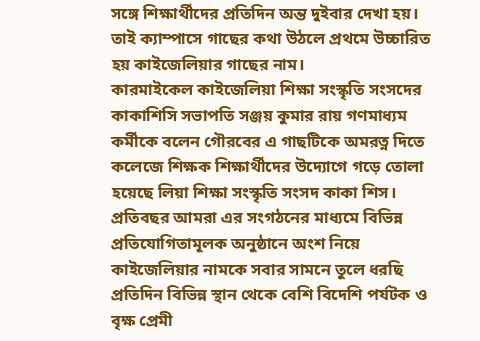সঙ্গে শিক্ষার্থীদের প্রতিদিন অন্ত দুইবার দেখা হয়। তাই ক্যাম্পাসে গাছের কথা উঠলে প্রথমে উচ্চারিত হয় কাইজেলিয়ার গাছের নাম।
কারমাইকেল কাইজেলিয়া শিক্ষা সংস্কৃতি সংসদের  কাকাশিসি সভাপতি সঞ্জয় কুমার রায় গণমাধ্যম কর্মীকে বলেন গৌরবের এ গাছটিকে অমরত্ন দিতে কলেজে শিক্ষক শিক্ষার্থীদের উদ্যোগে গড়ে তোলা হয়েছে লিয়া শিক্ষা সংস্কৃতি সংসদ কাকা শিস। প্রতিবছর আমরা এর সংগঠনের মাধ্যমে বিভিন্ন প্রতিযোগিতামূলক অনুষ্ঠানে অংশ নিয়ে কাইজেলিয়ার নামকে সবার সামনে তুলে ধরছি প্রতিদিন বিভিন্ন স্থান থেকে বেশি বিদেশি পর্যটক ও বৃক্ষ প্রেমী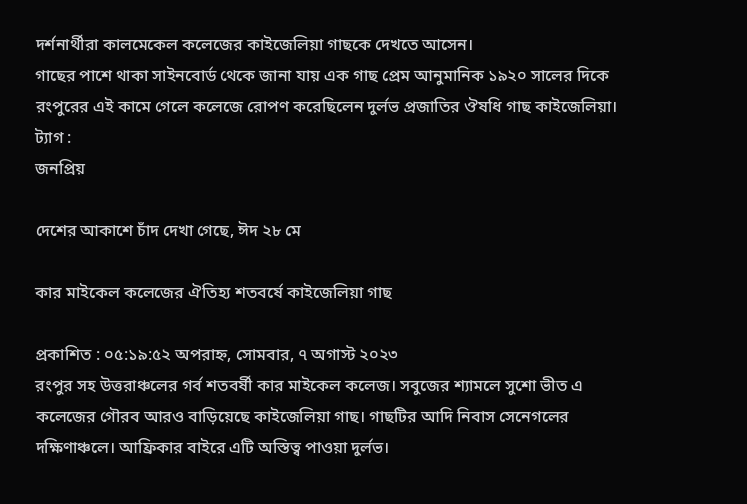দর্শনার্থীরা কালমেকেল কলেজের কাইজেলিয়া গাছকে দেখতে আসেন।
গাছের পাশে থাকা সাইনবোর্ড থেকে জানা যায় এক গাছ প্রেম আনুমানিক ১৯২০ সালের দিকে রংপুরের এই কামে গেলে কলেজে রোপণ করেছিলেন দুর্লভ প্রজাতির ঔষধি গাছ কাইজেলিয়া।
ট্যাগ :
জনপ্রিয়

দেশের আকাশে চাঁদ দেখা গেছে, ঈদ ২৮ মে

কার মাইকেল কলেজের ঐতিহ্য শতবর্ষে কাইজেলিয়া গাছ

প্রকাশিত : ০৫:১৯:৫২ অপরাহ্ন, সোমবার, ৭ অগাস্ট ২০২৩
রংপুর সহ উত্তরাঞ্চলের গর্ব শতবর্ষী কার মাইকেল কলেজ। সবুজের শ্যামলে সুশো ভীত এ কলেজের গৌরব আরও বাড়িয়েছে কাইজেলিয়া গাছ। গাছটির আদি নিবাস সেনেগলের দক্ষিণাঞ্চলে। আফ্রিকার বাইরে এটি অস্তিত্ব পাওয়া দুর্লভ।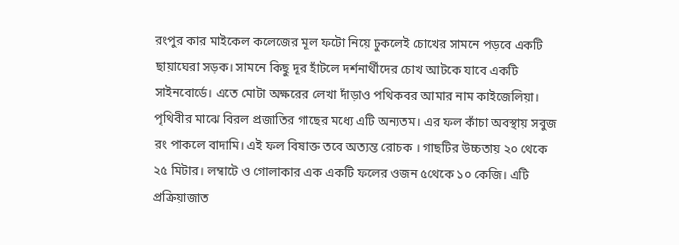রংপুর কার মাইকেল কলেজের মূল ফটো নিয়ে ঢুকলেই চোখের সামনে পড়বে একটি ছায়াঘেরা সড়ক। সামনে কিছু দূর হাঁটলে দর্শনার্থীদের চোখ আটকে যাবে একটি সাইনবোর্ডে। এতে মোটা অক্ষরের লেখা দাঁড়াও পথিকবর আমার নাম কাইজেলিয়া।
পৃথিবীর মাঝে বিরল প্রজাতির গাছের মধ্যে এটি অন্যতম। এর ফল কাঁচা অবস্থায় সবুজ রং পাকলে বাদামি। এই ফল বিষাক্ত তবে অত্যন্ত রোচক । গাছটির উচ্চতায় ২০ থেকে ২৫ মিটার। লম্বাটে ও গোলাকার এক একটি ফলের ওজন ৫থেকে ১০ কেজি। এটি প্রক্রিয়াজাত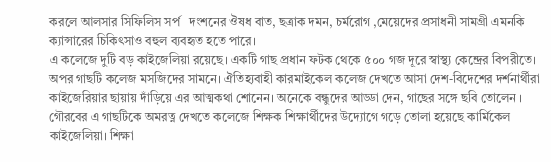করলে আলসার সিফিলিস সর্প   দংশনের ঔষধ বাত, ছত্রাক দমন, চর্মরোগ ,মেয়েদের প্রসাধনী সামগ্রী এমনকি ক্যান্সারের চিকিৎসাও বহুল ব্যবহৃত হতে পারে।
এ কলেজে দুটি বড় কাইজেলিয়া রয়েছে। একটি গাছ প্রধান ফটক থেকে ৫০০ গজ দূরে স্বাস্থ্য কেন্দ্রের বিপরীতে। অপর গাছটি কলেজ মসজিদের সামনে। ঐতিহ্যবাহী কারমাইকেল কলেজ দেখতে আসা দেশ-বিদেশের দর্শনার্থীরা কাইজেরিয়ার ছায়ায় দাঁড়িয়ে এর আত্মকথা শোনেন। অনেকে বন্ধুদের আড্ডা দেন, গাছের সঙ্গে ছবি তোলেন । গৌরবের এ গাছটিকে অমরত্ন দেখতে কলেজে শিক্ষক শিক্ষার্থীদের উদ্যোগে গড়ে তোলা হয়েছে কার্মিকেল কাইজেলিয়া। শিক্ষা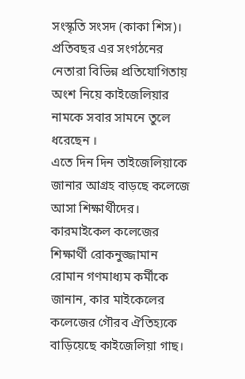সংস্কৃতি সংসদ (কাকা শিস)। প্রতিবছর এর সংগঠনের নেতারা বিভিন্ন প্রতিযোগিতায় অংশ নিয়ে কাইজেলিয়ার নামকে সবার সামনে তুলে  ধরেছেন ।
এতে দিন দিন তাইজেলিয়াকে জানার আগ্রহ বাড়ছে কলেজে আসা শিক্ষার্থীদের। কারমাইকেল কলেজের শিক্ষার্থী রোকনুজ্জামান রোমান গণমাধ্যম কর্মীকে জানান, কার মাইকেলের কলেজের গৌরব ঐতিহ্যকে বাড়িয়েছে কাইজেলিয়া গাছ।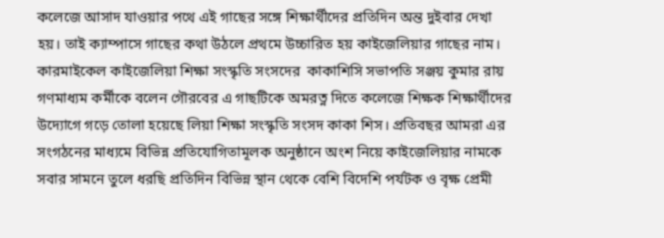কলেজে আসাদ যাওয়ার পথে এই গাছের সঙ্গে শিক্ষার্থীদের প্রতিদিন অন্ত দুইবার দেখা হয়। তাই ক্যাম্পাসে গাছের কথা উঠলে প্রথমে উচ্চারিত হয় কাইজেলিয়ার গাছের নাম।
কারমাইকেল কাইজেলিয়া শিক্ষা সংস্কৃতি সংসদের  কাকাশিসি সভাপতি সঞ্জয় কুমার রায় গণমাধ্যম কর্মীকে বলেন গৌরবের এ গাছটিকে অমরত্ন দিতে কলেজে শিক্ষক শিক্ষার্থীদের উদ্যোগে গড়ে তোলা হয়েছে লিয়া শিক্ষা সংস্কৃতি সংসদ কাকা শিস। প্রতিবছর আমরা এর সংগঠনের মাধ্যমে বিভিন্ন প্রতিযোগিতামূলক অনুষ্ঠানে অংশ নিয়ে কাইজেলিয়ার নামকে সবার সামনে তুলে ধরছি প্রতিদিন বিভিন্ন স্থান থেকে বেশি বিদেশি পর্যটক ও বৃক্ষ প্রেমী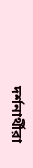দর্শনার্থীরা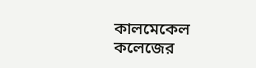কালমেকেল কলেজের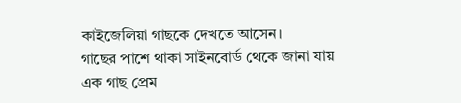কাইজেলিয়া গাছকে দেখতে আসেন।
গাছের পাশে থাকা সাইনবোর্ড থেকে জানা যায় এক গাছ প্রেম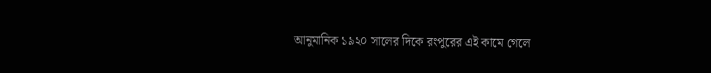আনুমানিক ১৯২০ সালের দিকে রংপুরের এই কামে গেলে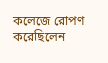কলেজে রোপণ করেছিলেন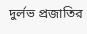দুর্লভ প্রজাতির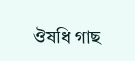ঔষধি গাছ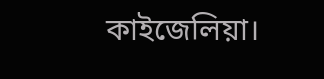কাইজেলিয়া।